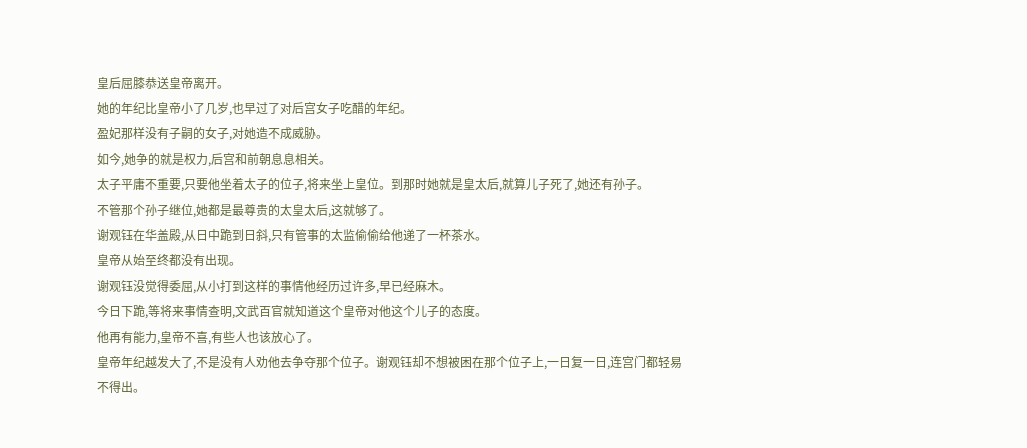皇后屈膝恭送皇帝离开。
她的年纪比皇帝小了几岁,也早过了对后宫女子吃醋的年纪。
盈妃那样没有子嗣的女子,对她造不成威胁。
如今,她争的就是权力,后宫和前朝息息相关。
太子平庸不重要,只要他坐着太子的位子,将来坐上皇位。到那时她就是皇太后,就算儿子死了,她还有孙子。
不管那个孙子继位,她都是最尊贵的太皇太后,这就够了。
谢观钰在华盖殿,从日中跪到日斜,只有管事的太监偷偷给他递了一杯茶水。
皇帝从始至终都没有出现。
谢观钰没觉得委屈,从小打到这样的事情他经历过许多,早已经麻木。
今日下跪,等将来事情查明,文武百官就知道这个皇帝对他这个儿子的态度。
他再有能力,皇帝不喜,有些人也该放心了。
皇帝年纪越发大了,不是没有人劝他去争夺那个位子。谢观钰却不想被困在那个位子上,一日复一日,连宫门都轻易不得出。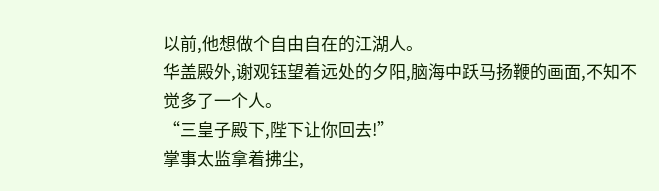以前,他想做个自由自在的江湖人。
华盖殿外,谢观钰望着远处的夕阳,脑海中跃马扬鞭的画面,不知不觉多了一个人。
“三皇子殿下,陛下让你回去!”
掌事太监拿着拂尘,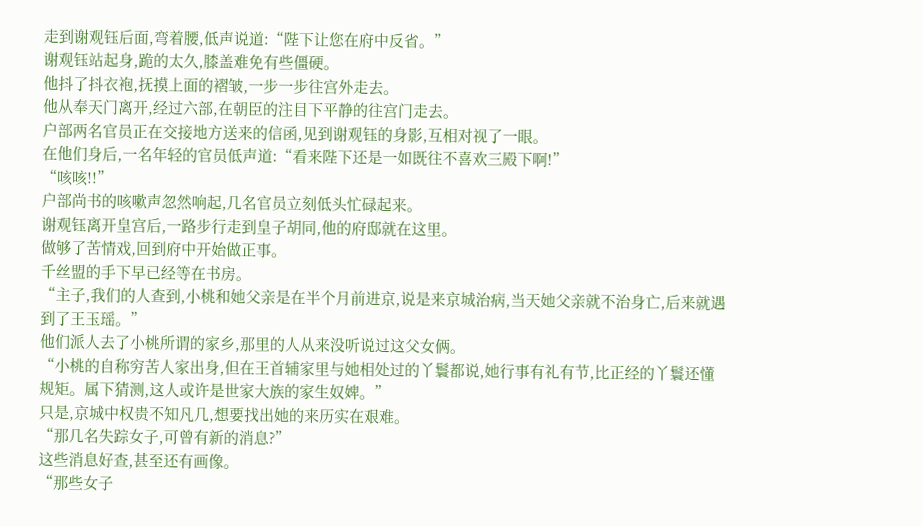走到谢观钰后面,弯着腰,低声说道:“陛下让您在府中反省。”
谢观钰站起身,跪的太久,膝盖难免有些僵硬。
他抖了抖衣袍,抚摸上面的褶皱,一步一步往宫外走去。
他从奉天门离开,经过六部,在朝臣的注目下平静的往宫门走去。
户部两名官员正在交接地方送来的信函,见到谢观钰的身影,互相对视了一眼。
在他们身后,一名年轻的官员低声道:“看来陛下还是一如既往不喜欢三殿下啊!”
“咳咳!!”
户部尚书的咳嗽声忽然响起,几名官员立刻低头忙碌起来。
谢观钰离开皇宫后,一路步行走到皇子胡同,他的府邸就在这里。
做够了苦情戏,回到府中开始做正事。
千丝盟的手下早已经等在书房。
“主子,我们的人查到,小桃和她父亲是在半个月前进京,说是来京城治病,当天她父亲就不治身亡,后来就遇到了王玉瑶。”
他们派人去了小桃所谓的家乡,那里的人从来没听说过这父女俩。
“小桃的自称穷苦人家出身,但在王首辅家里与她相处过的丫鬟都说,她行事有礼有节,比正经的丫鬟还懂规矩。属下猜测,这人或许是世家大族的家生奴婢。”
只是,京城中权贵不知凡几,想要找出她的来历实在艰难。
“那几名失踪女子,可曾有新的消息?”
这些消息好查,甚至还有画像。
“那些女子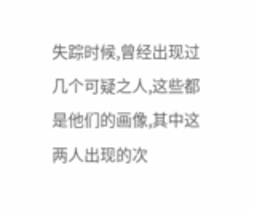失踪时候,曾经出现过几个可疑之人,这些都是他们的画像,其中这两人出现的次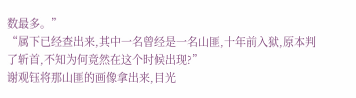数最多。”
“属下已经查出来,其中一名曾经是一名山匪,十年前入狱,原本判了斩首,不知为何竟然在这个时候出现?”
谢观钰将那山匪的画像拿出来,目光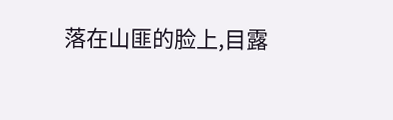落在山匪的脸上,目露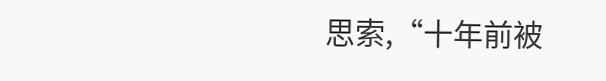思索,“十年前被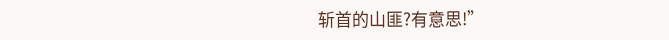斩首的山匪?有意思!”